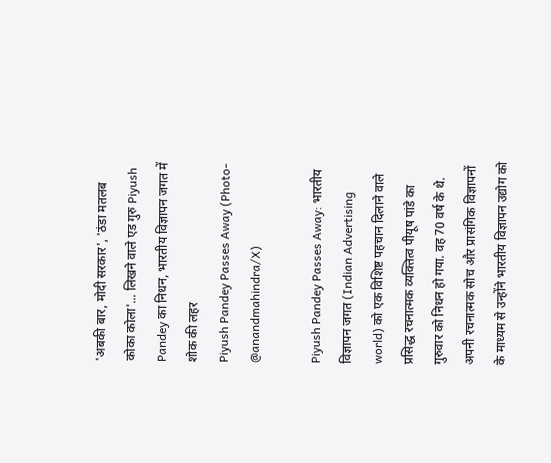'अबकी बार, मोदी सरकार', 'ठंडा मतलब कोका कोला'... लिखने वाले एड गुरु Piyush Pandey का निधन, भारतीय विज्ञापन जगत में शोक की लहर
Piyush Pandey Passes Away (Photo- @anandmahindra/X)

Piyush Pandey Passes Away: भारतीय विज्ञापन जगत (Indian Advertising world) को एक विशिष्ट पहचान दिलाने वाले प्रसिद्ध रचनात्मक व्यक्तित्व पीयूष पांडे का गुरुवार को निधन हो गया. वह 70 वर्ष के थे. अपनी रचनात्मक सोच और प्रासंगिक विज्ञापनों के माध्यम से उन्होंने भारतीय विज्ञापन उद्योग को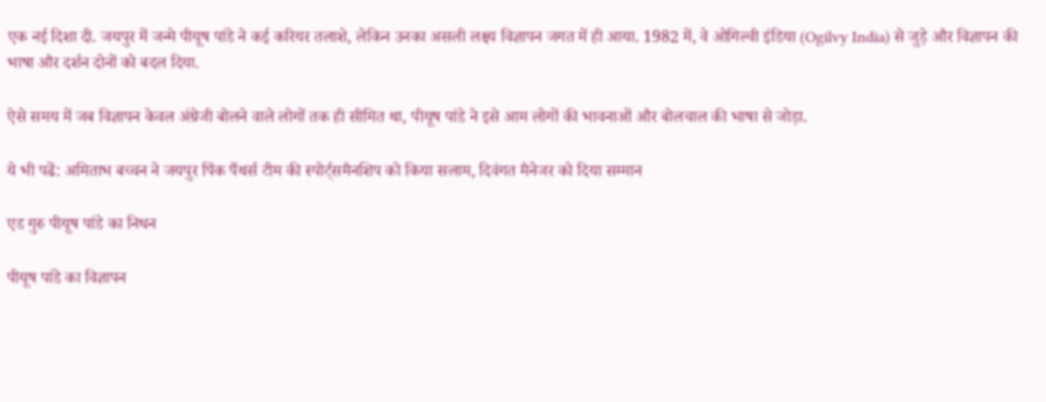एक नई दिशा दी. जयपुर में जन्मे पीयूष पांडे ने कई करियर तलाशे, लेकिन उनका असली लक्ष्य विज्ञापन जगत में ही आया. 1982 में, वे ओगिल्वी इंडिया (Ogilvy India) से जुड़े और विज्ञापन की भाषा और दर्शन दोनों को बदल दिया.

ऐसे समय में जब विज्ञापन केवल अंग्रेजी बोलने वाले लोगों तक ही सीमित था, पीयूष पांडे ने इसे आम लोगों की भावनाओं और बोलचाल की भाषा से जोड़ा.

ये भी पढें: अमिताभ बच्चन ने जयपुर पिंक पैंथर्स टीम की स्पोर्ट्समैनशिप को किया सलाम, दिवंगत मैनेजर को दिया सम्मान

एड गुरु पीयूष पांडे का निधन

पीयूष पांडे का विज्ञापन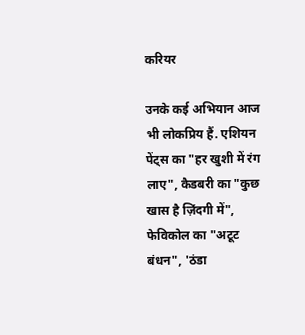करियर

उनके कई अभियान आज भी लोकप्रिय हैं. एशियन पेंट्स का "हर खुशी में रंग लाए", कैडबरी का "कुछ खास है ज़िंदगी में", फेविकोल का "अटूट बंधन", 'ठंडा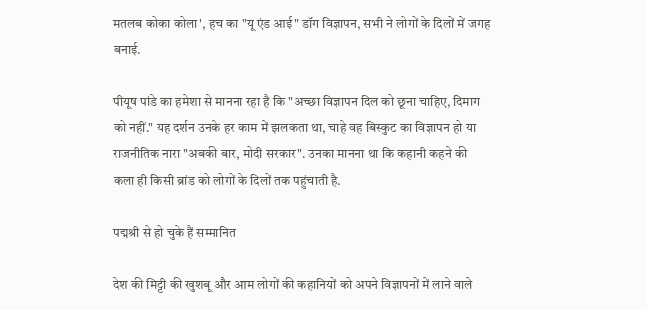मतलब कोका कोला', हच का "यू एंड आई" डॉग विज्ञापन, सभी ने लोगों के दिलों में जगह बनाई.

पीयूष पांडे का हमेशा से मानना रहा है कि "अच्छा विज्ञापन दिल को छूना चाहिए, दिमाग को नहीं." यह दर्शन उनके हर काम में झलकता था, चाहे वह बिस्कुट का विज्ञापन हो या राजनीतिक नारा "अबकी बार, मोदी सरकार". उनका मानना था कि कहानी कहने की कला ही किसी ब्रांड को लोगों के दिलों तक पहुंचाती है.

पद्मश्री से हो चुके हैं सम्मानित

देश की मिट्टी की खुशबू और आम लोगों की कहानियों को अपने विज्ञापनों में लाने वाले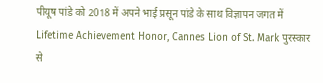पीयूष पांडे को 2018 में अपने भाई प्रसून पांडे के साथ विज्ञापन जगत में Lifetime Achievement Honor, Cannes Lion of St. Mark पुरस्कार से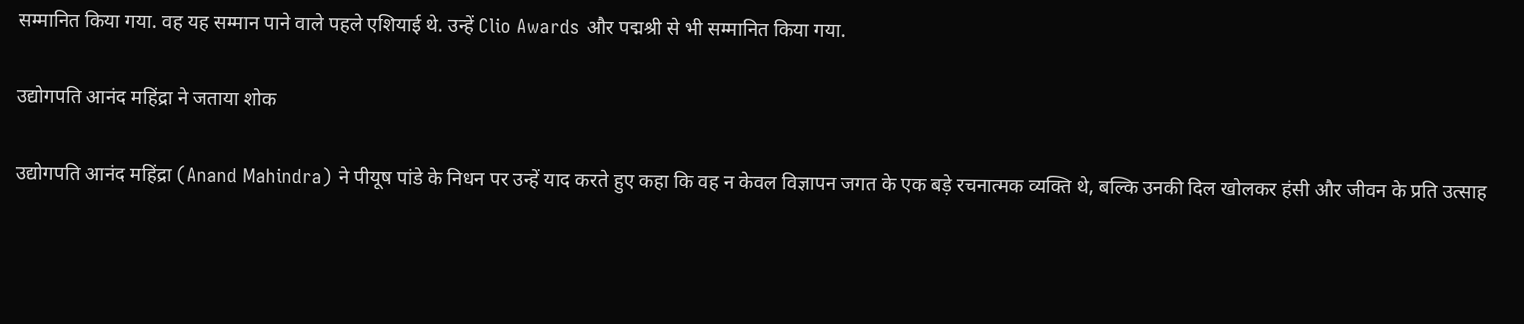सम्मानित किया गया. वह यह सम्मान पाने वाले पहले एशियाई थे. उन्हें Clio Awards और पद्मश्री से भी सम्मानित किया गया.

उद्योगपति आनंद महिंद्रा ने जताया शोक

उद्योगपति आनंद महिंद्रा (Anand Mahindra) ने पीयूष पांडे के निधन पर उन्हें याद करते हुए कहा कि वह न केवल विज्ञापन जगत के एक बड़े रचनात्मक व्यक्ति थे, बल्कि उनकी दिल खोलकर हंसी और जीवन के प्रति उत्साह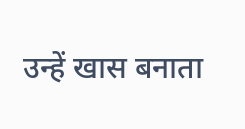उन्हें खास बनाता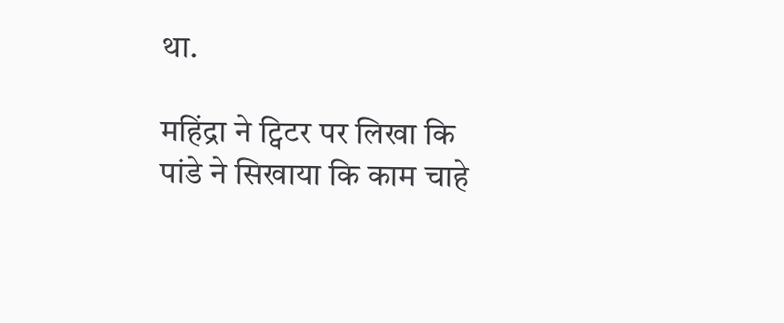था.

महिंद्रा ने ट्विटर पर लिखा कि पांडे ने सिखाया कि काम चाहे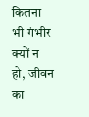कितना भी गंभीर क्यों न हो, जीवन का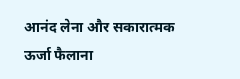आनंद लेना और सकारात्मक ऊर्जा फैलाना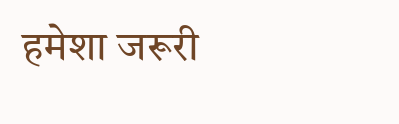हमेशा जरूरी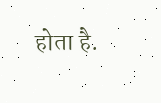होता है.